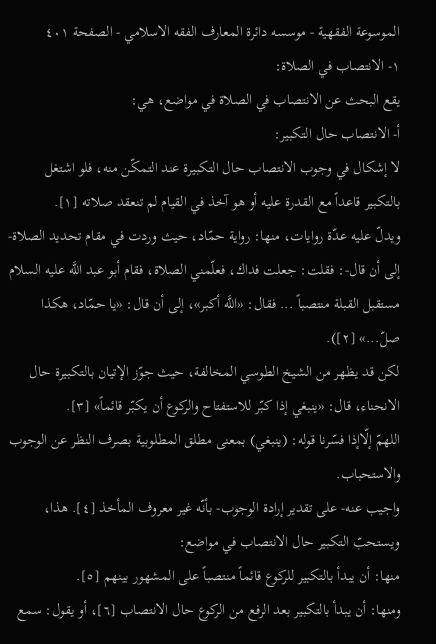الموسوعة الفقهية - موسسه دائرة المعارف الفقه الاسلامي - الصفحة ٤٠١
١- الانتصاب في الصلاة:
يقع البحث عن الانتصاب في الصلاة في مواضع، هي:
أ- الانتصاب حال التكبير:
لا إشكال في وجوب الانتصاب حال التكبيرة عند التمكّن منه، فلو اشتغل بالتكبير قاعداً مع القدرة عليه أو هو آخذ في القيام لم تنعقد صلاته [١].
ويدلّ عليه عدّة روايات، منها: رواية حمّاد، حيث وردت في مقام تحديد الصلاة- إلى أن قال-: فقلت: جعلت فداك، فعلّمني الصلاة، فقام أبو عبد اللَّه عليه السلام مستقبل القبلة منتصباً ... فقال: «اللَّه أكبر»، إلى أن قال: «يا حمّاد، هكذا صلّ...» [٢]).
لكن قد يظهر من الشيخ الطوسي المخالفة، حيث جوّز الإتيان بالتكبيرة حال الانحناء، قال: «ينبغي إذا كبّر للاستفتاح والركوع أن يكبّر قائماً» [٣].
اللهمّ إلّاإذا فسّرنا قوله: (ينبغي) بمعنى مطلق المطلوبية بصرف النظر عن الوجوب والاستحباب.
واجيب عنه- على تقدير إرادة الوجوب- بأنّه غير معروف المأخذ [٤]. هذا، ويستحبّ التكبير حال الانتصاب في مواضع:
منها: أن يبدأ بالتكبير للركوع قائماً منتصباً على المشهور بينهم [٥].
ومنها: أن يبدأ بالتكبير بعد الرفع من الركوع حال الانتصاب [٦]، أو يقول: سمع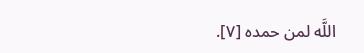اللَّه لمن حمده [٧].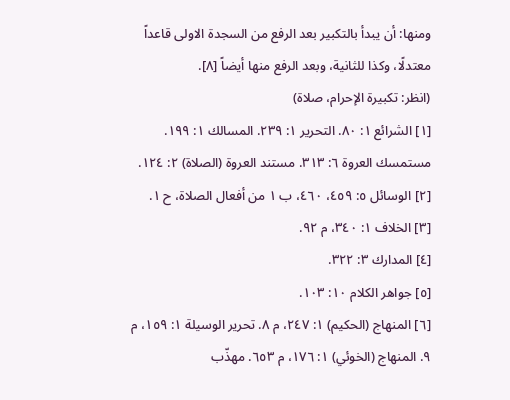ومنها: أن يبدأ بالتكبير بعد الرفع من السجدة الاولى قاعداً معتدلًا، وكذا للثانية، وبعد الرفع منها أيضاً [٨].
(انظر: تكبيرة الإحرام، صلاة)
[١] الشرائع ١: ٨٠. التحرير ١: ٢٣٩. المسالك ١: ١٩٩. مستمسك العروة ٦: ٣١٣. مستند العروة (الصلاة) ٢: ١٢٤.
[٢] الوسائل ٥: ٤٥٩، ٤٦٠، ب ١ من أفعال الصلاة، ح ١.
[٣] الخلاف ١: ٣٤٠، م ٩٢.
[٤] المدارك ٣: ٣٢٢.
[٥] جواهر الكلام ١٠: ١٠٣.
[٦] المنهاج (الحكيم) ١: ٢٤٧، م ٨. تحرير الوسيلة ١: ١٥٩، م ٩. المنهاج (الخوئي) ١: ١٧٦، م ٦٥٣. مهذّب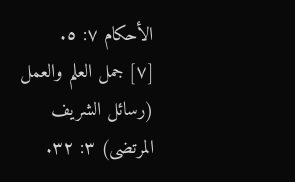الأحكام ٧: ٥.
[٧] جمل العلم والعمل (رسائل الشريف المرتضى) ٣: ٣٢.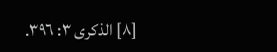[٨] الذكرى ٣: ٣٩٦.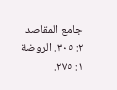جامع المقاصد ٢: ٣٠٥. الروضة ١: ٢٧٥.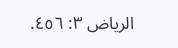الرياض ٣: ٤٥٦.